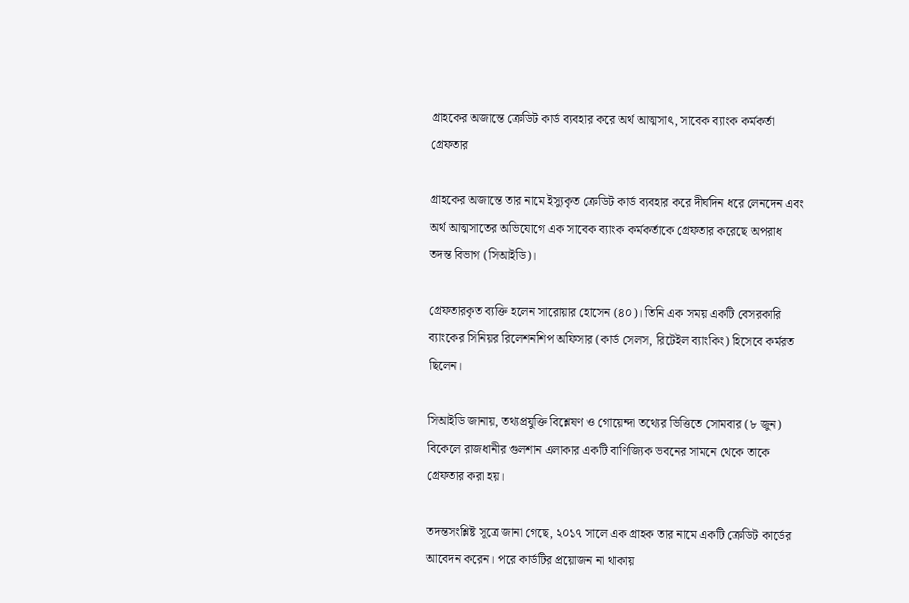গ্রাহকের অজান্তে ক্রেডিট কার্ড ব্যবহার করে অর্থ আত্মসাৎ, সাবেক ব্যাংক কর্মকর্তা গ্রেফতার

গ্রাহকের অজান্তে তার নামে ইস্যুকৃত ক্রেডিট কার্ড ব্যবহার করে দীর্ঘদিন ধরে লেনদেন এবং অর্থ আত্মসাতের অভিযোগে এক সাবেক ব্যাংক কর্মকর্তাকে গ্রেফতার করেছে অপরাধ তদন্ত বিভাগ (সিআইডি)।

গ্রেফতারকৃত ব্যক্তি হলেন সারোয়ার হোসেন (৪০)। তিনি এক সময় একটি বেসরকারি ব্যাংকের সিনিয়র রিলেশনশিপ অফিসার (কার্ড সেলস, রিটেইল ব্যাংকিং) হিসেবে কর্মরত ছিলেন।

সিআইডি জানায়, তথ্যপ্রযুক্তি বিশ্লেষণ ও গোয়েন্দা তথ্যের ভিত্তিতে সোমবার (৮ জুন) বিকেলে রাজধানীর গুলশান এলাকার একটি বাণিজ্যিক ভবনের সামনে থেকে তাকে গ্রেফতার করা হয়।

তদন্তসংশ্লিষ্ট সূত্রে জানা গেছে, ২০১৭ সালে এক গ্রাহক তার নামে একটি ক্রেডিট কার্ডের আবেদন করেন। পরে কার্ডটির প্রয়োজন না থাকায়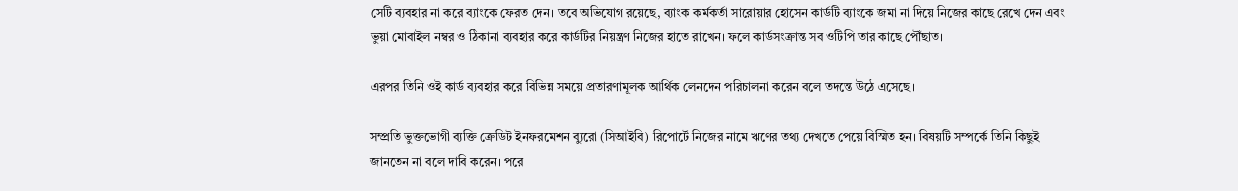সেটি ব্যবহার না করে ব্যাংকে ফেরত দেন। তবে অভিযোগ রয়েছে, ব্যাংক কর্মকর্তা সারোয়ার হোসেন কার্ডটি ব্যাংকে জমা না দিয়ে নিজের কাছে রেখে দেন এবং ভুয়া মোবাইল নম্বর ও ঠিকানা ব্যবহার করে কার্ডটির নিয়ন্ত্রণ নিজের হাতে রাখেন। ফলে কার্ডসংক্রান্ত সব ওটিপি তার কাছে পৌঁছাত।

এরপর তিনি ওই কার্ড ব্যবহার করে বিভিন্ন সময়ে প্রতারণামূলক আর্থিক লেনদেন পরিচালনা করেন বলে তদন্তে উঠে এসেছে।

সম্প্রতি ভুক্তভোগী ব্যক্তি ক্রেডিট ইনফরমেশন ব্যুরো (সিআইবি) রিপোর্টে নিজের নামে ঋণের তথ্য দেখতে পেয়ে বিস্মিত হন। বিষয়টি সম্পর্কে তিনি কিছুই জানতেন না বলে দাবি করেন। পরে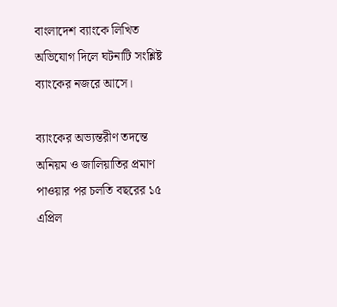বাংলাদেশ ব্যাংকে লিখিত অভিযোগ দিলে ঘটনাটি সংশ্লিষ্ট ব্যাংকের নজরে আসে।

ব্যাংকের অভ্যন্তরীণ তদন্তে অনিয়ম ও জালিয়াতির প্রমাণ পাওয়ার পর চলতি বছরের ১৫ এপ্রিল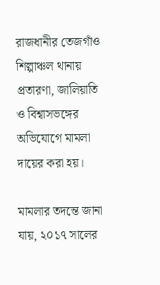রাজধানীর তেজগাঁও শিল্পাঞ্চল থানায় প্রতারণা, জালিয়াতি ও বিশ্বাসভঙ্গের অভিযোগে মামলা দায়ের করা হয়।

মামলার তদন্তে জানা যায়, ২০১৭ সালের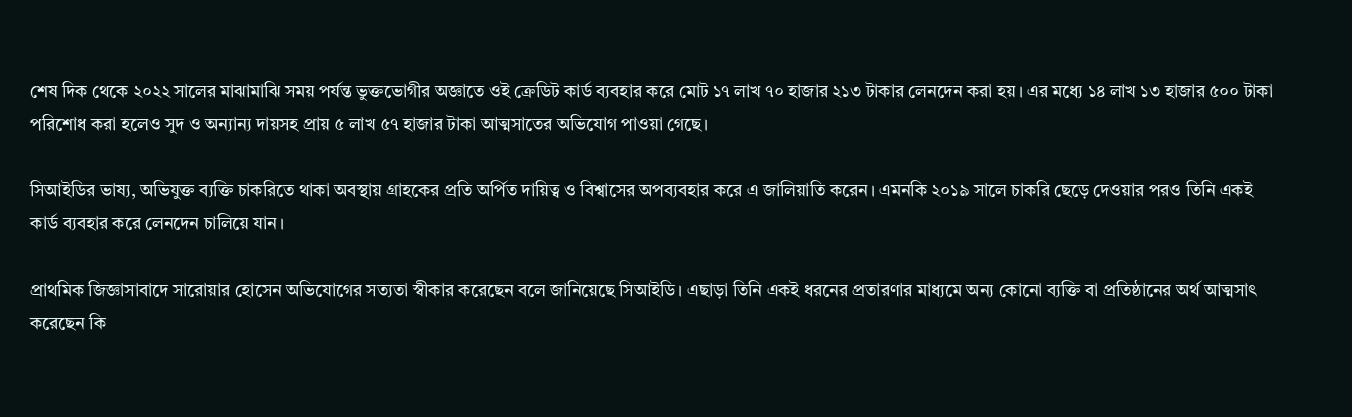শেষ দিক থেকে ২০২২ সালের মাঝামাঝি সময় পর্যন্ত ভুক্তভোগীর অজ্ঞাতে ওই ক্রেডিট কার্ড ব্যবহার করে মোট ১৭ লাখ ৭০ হাজার ২১৩ টাকার লেনদেন করা হয়। এর মধ্যে ১৪ লাখ ১৩ হাজার ৫০০ টাকা পরিশোধ করা হলেও সুদ ও অন্যান্য দায়সহ প্রায় ৫ লাখ ৫৭ হাজার টাকা আত্মসাতের অভিযোগ পাওয়া গেছে।

সিআইডির ভাষ্য, অভিযুক্ত ব্যক্তি চাকরিতে থাকা অবস্থায় গ্রাহকের প্রতি অর্পিত দায়িত্ব ও বিশ্বাসের অপব্যবহার করে এ জালিয়াতি করেন। এমনকি ২০১৯ সালে চাকরি ছেড়ে দেওয়ার পরও তিনি একই কার্ড ব্যবহার করে লেনদেন চালিয়ে যান।

প্রাথমিক জিজ্ঞাসাবাদে সারোয়ার হোসেন অভিযোগের সত্যতা স্বীকার করেছেন বলে জানিয়েছে সিআইডি। এছাড়া তিনি একই ধরনের প্রতারণার মাধ্যমে অন্য কোনো ব্যক্তি বা প্রতিষ্ঠানের অর্থ আত্মসাৎ করেছেন কি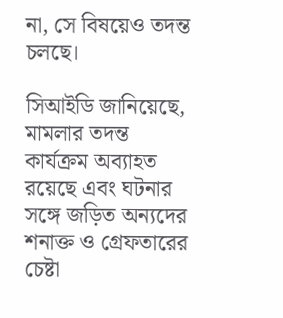না, সে বিষয়েও তদন্ত চলছে।

সিআইডি জানিয়েছে, মামলার তদন্ত কার্যক্রম অব্যাহত রয়েছে এবং ঘটনার সঙ্গে জড়িত অন্যদের শনাক্ত ও গ্রেফতারের চেষ্টা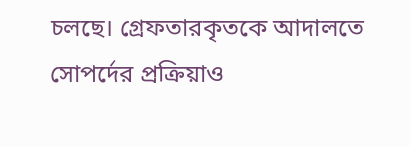চলছে। গ্রেফতারকৃতকে আদালতে সোপর্দের প্রক্রিয়াও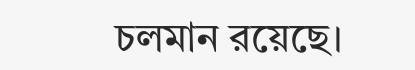চলমান রয়েছে।